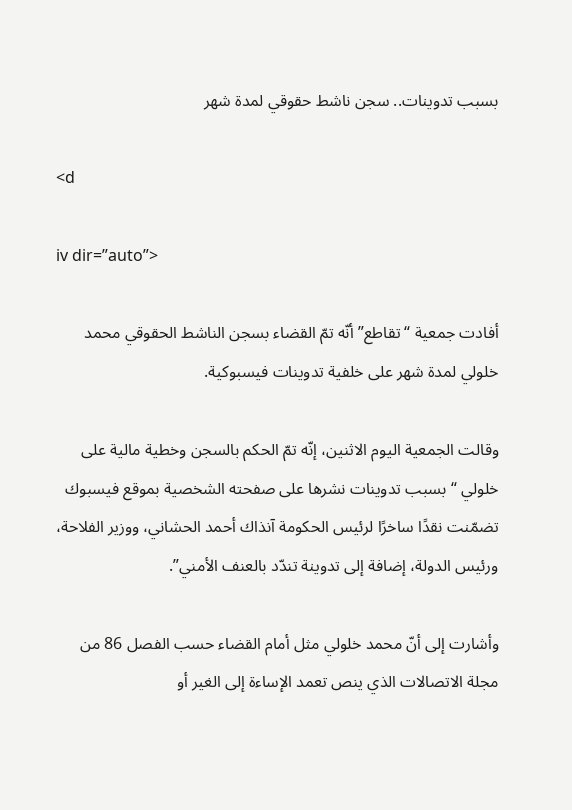بسبب تدوينات.. سجن ناشط حقوقي لمدة شهر

<d

iv dir=”auto”>

أفادت جمعية “تقاطع” أنّه تمّ القضاء بسجن الناشط الحقوقي محمد خلولي لمدة شهر على خلفية تدوينات فيسبوكية.

وقالت الجمعية اليوم الاثنين، إنّه تمّ الحكم بالسجن وخطية مالية على خلولي “بسبب تدوينات نشرها على صفحته الشخصية بموقع فيسبوك تضمّنت نقدًا ساخرًا لرئيس الحكومة آنذاك أحمد الحشاني، ووزير الفلاحة، ورئيس الدولة، إضافة إلى تدوينة تندّد بالعنف الأمني”.

وأشارت إلى أنّ محمد خلولي مثل أمام القضاء حسب الفصل 86 من مجلة الاتصالات الذي ينص تعمد الإساءة إلى الغير أو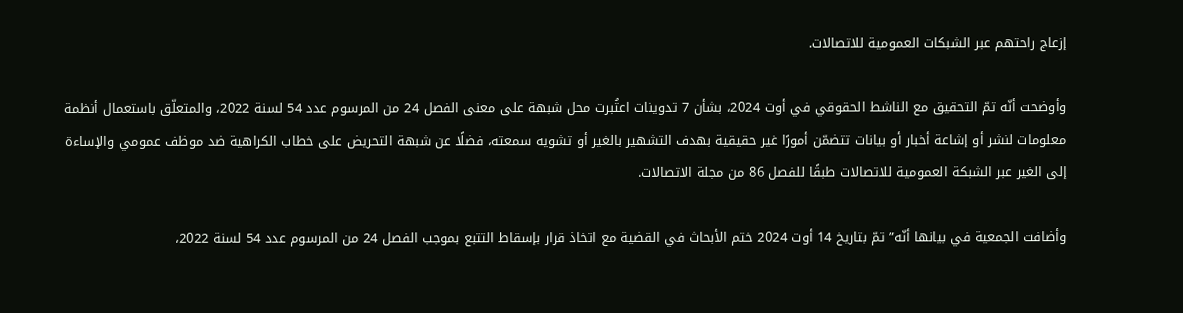إزعاج راحتهم عبر الشبكات العمومية للاتصالات.

وأوضحت أنّه تمّ التحقيق مع الناشط الحقوقي في أوت 2024، بشأن 7 تدوينات اعتُبرت محل شبهة على معنى الفصل 24 من المرسوم عدد 54 لسنة 2022، والمتعلّق باستعمال أنظمة معلومات لنشر أو إشاعة أخبار أو بيانات تتضمّن أمورًا غير حقيقية بهدف التشهير بالغير أو تشويه سمعته، فضلًا عن شبهة التحريض على خطاب الكراهية ضد موظف عمومي والإساءة إلى الغير عبر الشبكة العمومية للاتصالات طبقًا للفصل 86 من مجلة الاتصالات.

وأضافت الجمعية في بيانها أنّه” تمّ بتاريخ 14 أوت 2024 ختم الأبحاث في القضية مع اتخاذ قرار بإسقاط التتبع بموجب الفصل 24 من المرسوم عدد 54 لسنة 2022،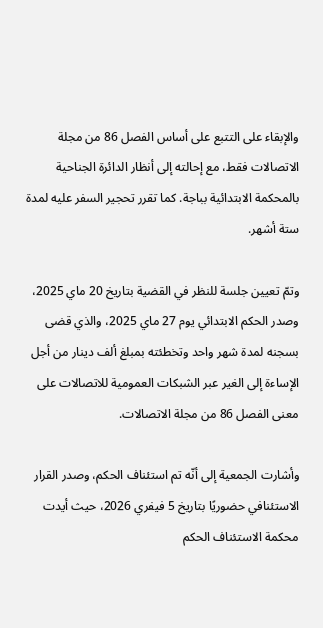والإبقاء على التتبع على أساس الفصل 86 من مجلة الاتصالات فقط، مع إحالته إلى أنظار الدائرة الجناحية بالمحكمة الابتدائية بباجة. كما تقرر تحجير السفر عليه لمدة ستة أشهر.

وتمّ تعيين جلسة للنظر في القضية بتاريخ 20 ماي 2025، وصدر الحكم الابتدائي يوم 27 ماي 2025، والذي قضى بسجنه لمدة شهر واحد وتخطئته بمبلغ ألف دينار من أجل الإساءة إلى الغير عبر الشبكات العمومية للاتصالات على معنى الفصل 86 من مجلة الاتصالات.

وأشارت الجمعية إلى أنّه تم استئناف الحكم، وصدر القرار الاستئنافي حضوريًا بتاريخ 5 فيفري 2026، حيث أيدت محكمة الاستئناف الحكم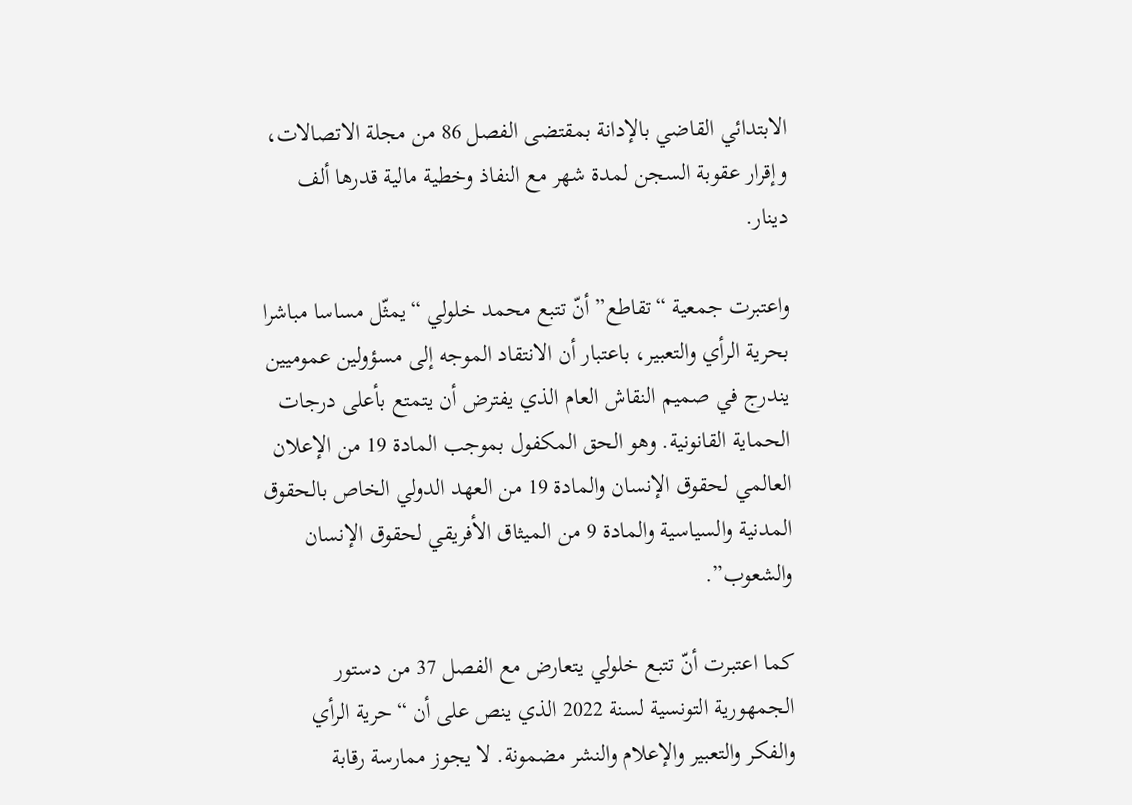الابتدائي القاضي بالإدانة بمقتضى الفصل 86 من مجلة الاتصالات، وإقرار عقوبة السجن لمدة شهر مع النفاذ وخطية مالية قدرها ألف دينار.

واعتبرت جمعية “تقاطع” أنّ تتبع محمد خلولي “يمثّل مساسا مباشرا بحرية الرأي والتعبير، باعتبار أن الانتقاد الموجه إلى مسؤولين عموميين يندرج في صميم النقاش العام الذي يفترض أن يتمتع بأعلى درجات الحماية القانونية. وهو الحق المكفول بموجب المادة 19 من الإعلان العالمي لحقوق الإنسان والمادة 19 من العهد الدولي الخاص بالحقوق المدنية والسياسية والمادة 9 من الميثاق الأفريقي لحقوق الإنسان والشعوب”.

كما اعتبرت أنّ تتبع خلولي يتعارض مع الفصل 37 من دستور الجمهورية التونسية لسنة 2022 الذي ينص على أن “حرية الرأي والفكر والتعبير والإعلام والنشر مضمونة. لا يجوز ممارسة رقابة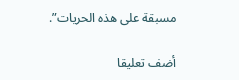مسبقة على هذه الحريات”.

أضف تعليقا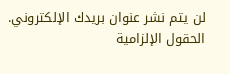لن يتم نشر عنوان بريدك الإلكتروني. الحقول الإلزامية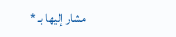مشار إليها بـ *